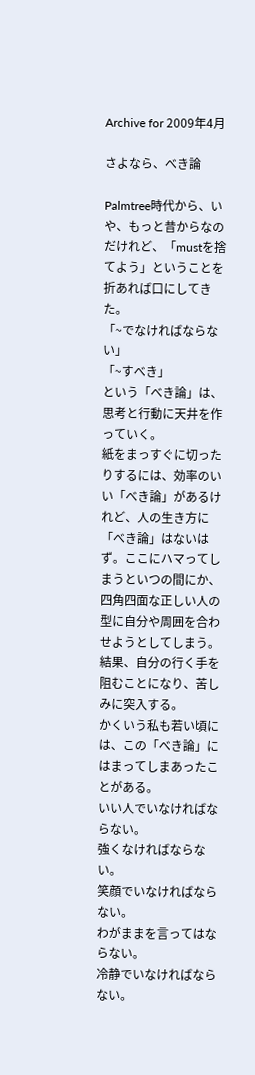Archive for 2009年4月

さよなら、べき論

Palmtree時代から、いや、もっと昔からなのだけれど、「mustを捨てよう」ということを折あれば口にしてきた。
「~でなければならない」
「~すべき」
という「べき論」は、思考と行動に天井を作っていく。
紙をまっすぐに切ったりするには、効率のいい「べき論」があるけれど、人の生き方に「べき論」はないはず。ここにハマってしまうといつの間にか、四角四面な正しい人の型に自分や周囲を合わせようとしてしまう。結果、自分の行く手を阻むことになり、苦しみに突入する。
かくいう私も若い頃には、この「べき論」にはまってしまあったことがある。
いい人でいなければならない。
強くなければならない。
笑顔でいなければならない。
わがままを言ってはならない。
冷静でいなければならない。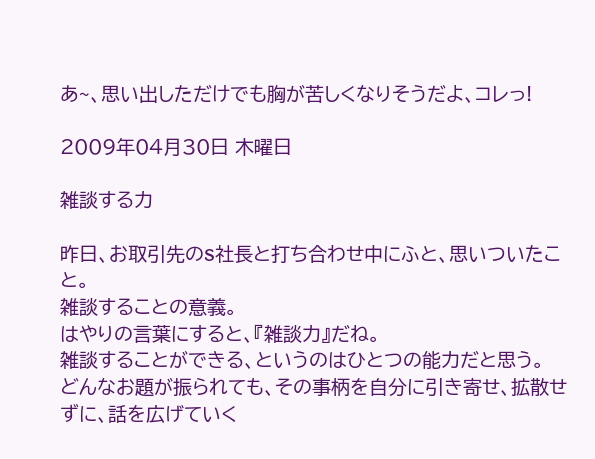あ~、思い出しただけでも胸が苦しくなりそうだよ、コレっ!

2009年04月30日 木曜日

雑談する力

昨日、お取引先のS社長と打ち合わせ中にふと、思いついたこと。
雑談することの意義。
はやりの言葉にすると、『雑談力』だね。
雑談することができる、というのはひとつの能力だと思う。
どんなお題が振られても、その事柄を自分に引き寄せ、拡散せずに、話を広げていく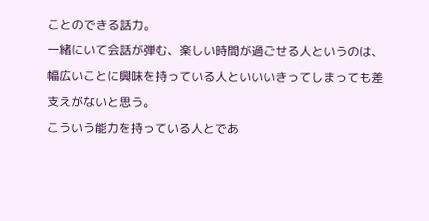ことのできる話力。
一緒にいて会話が弾む、楽しい時間が過ごせる人というのは、幅広いことに興味を持っている人といいいきってしまっても差支えがないと思う。
こういう能力を持っている人とであ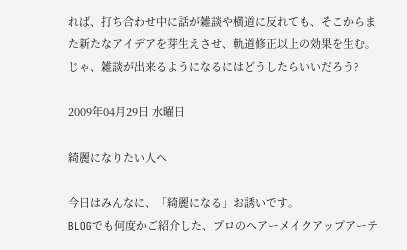れば、打ち合わせ中に話が雑談や横道に反れても、そこからまた新たなアイデアを芽生えさせ、軌道修正以上の効果を生む。
じゃ、雑談が出来るようになるにはどうしたらいいだろう?

2009年04月29日 水曜日

綺麗になりたい人へ

今日はみんなに、「綺麗になる」お誘いです。
BLOGでも何度かご紹介した、プロのヘアーメイクアップアーテ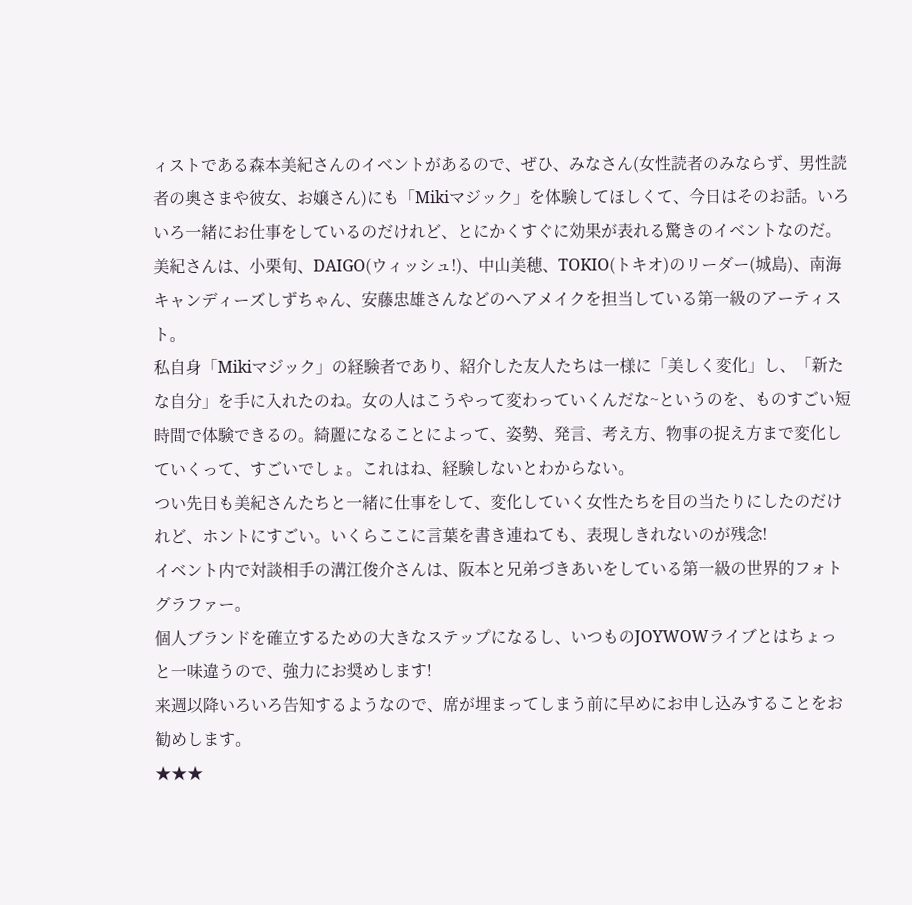ィストである森本美紀さんのイベントがあるので、ぜひ、みなさん(女性読者のみならず、男性読者の奥さまや彼女、お嬢さん)にも「Mikiマジック」を体験してほしくて、今日はそのお話。いろいろ一緒にお仕事をしているのだけれど、とにかくすぐに効果が表れる驚きのイベントなのだ。
美紀さんは、小栗旬、DAIGO(ウィッシュ!)、中山美穂、TOKIO(トキオ)のリーダー(城島)、南海キャンディーズしずちゃん、安藤忠雄さんなどのヘアメイクを担当している第一級のアーティスト。
私自身「Mikiマジック」の経験者であり、紹介した友人たちは一様に「美しく変化」し、「新たな自分」を手に入れたのね。女の人はこうやって変わっていくんだな~というのを、ものすごい短時間で体験できるの。綺麗になることによって、姿勢、発言、考え方、物事の捉え方まで変化していくって、すごいでしょ。これはね、経験しないとわからない。
つい先日も美紀さんたちと一緒に仕事をして、変化していく女性たちを目の当たりにしたのだけれど、ホントにすごい。いくらここに言葉を書き連ねても、表現しきれないのが残念!
イベント内で対談相手の溝江俊介さんは、阪本と兄弟づきあいをしている第一級の世界的フォトグラファー。
個人ブランドを確立するための大きなステップになるし、いつものJOYWOWライブとはちょっと一味違うので、強力にお奨めします!
来週以降いろいろ告知するようなので、席が埋まってしまう前に早めにお申し込みすることをお勧めします。
★★★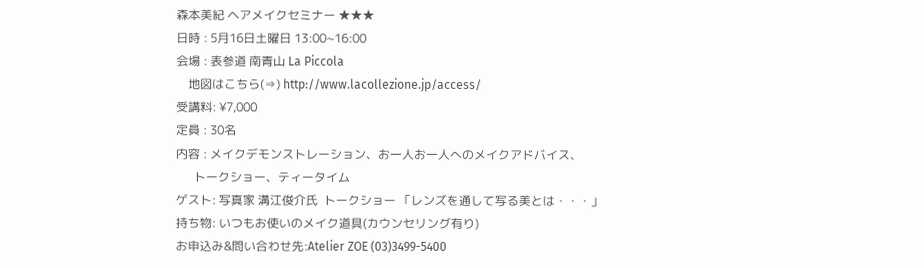森本美紀 ヘアメイクセミナー ★★★
日時 : 5月16日土曜日 13:00~16:00
会場 : 表参道 南青山 La Piccola
    地図はこちら(⇒) http://www.lacollezione.jp/access/
受講料: ¥7,000
定員 : 30名
内容 : メイクデモンストレーション、お一人お一人へのメイクアドバイス、
      トークショー、ティータイム
ゲスト: 写真家 溝江俊介氏  トークショー 「レンズを通して写る美とは・・・」
持ち物: いつもお使いのメイク道具(カウンセリング有り)
お申込み&問い合わせ先:Atelier ZOE (03)3499-5400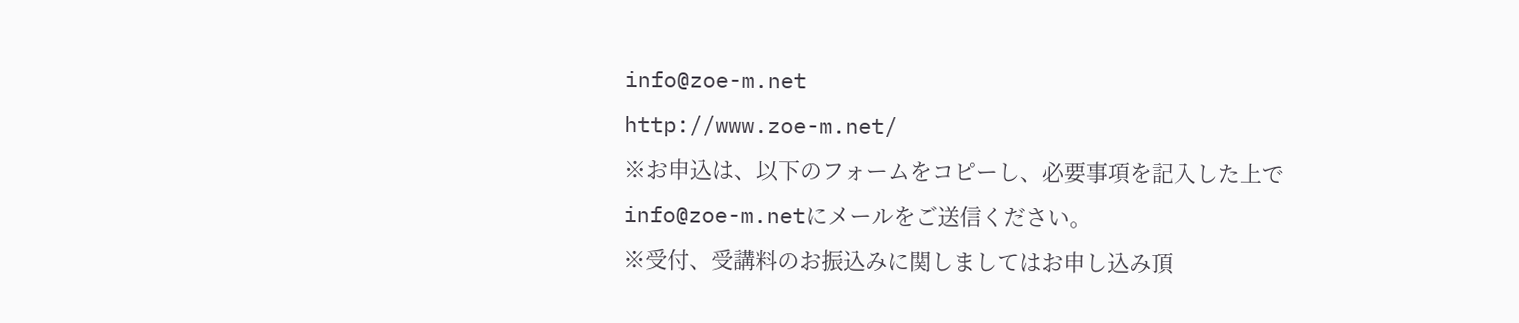info@zoe-m.net
http://www.zoe-m.net/
※お申込は、以下のフォームをコピーし、必要事項を記入した上でinfo@zoe-m.netにメールをご送信ください。
※受付、受講料のお振込みに関しましてはお申し込み頂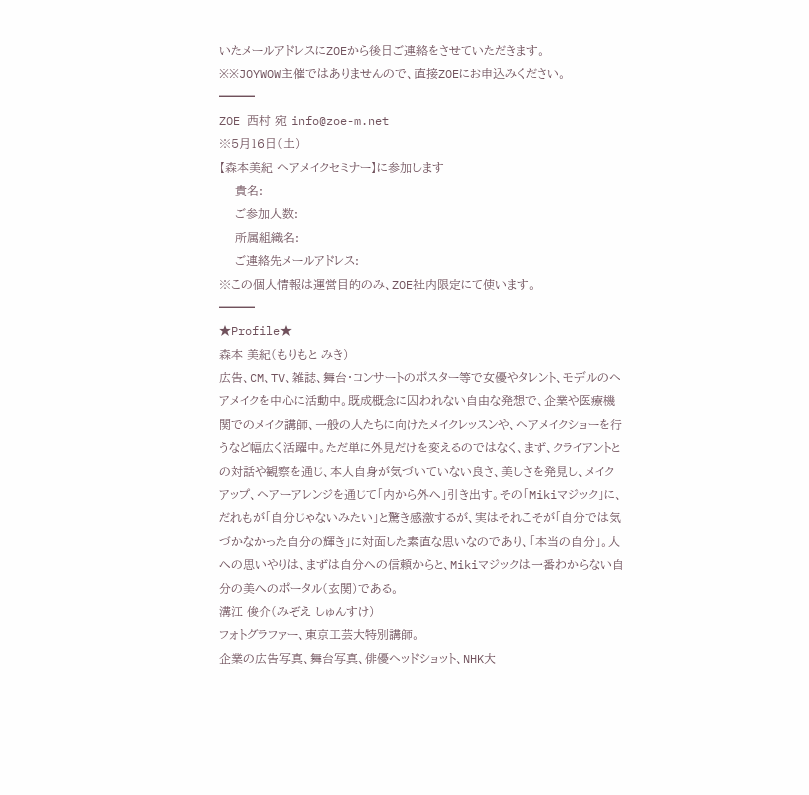いたメールアドレスにZOEから後日ご連絡をさせていただきます。
※※JOYWOW主催ではありませんので、直接ZOEにお申込みください。
━━━
ZOE 西村 宛 info@zoe-m.net
※5月16日(土)
【森本美紀 ヘアメイクセミナー】に参加します
    貴名:
    ご参加人数:
    所属組織名:
    ご連絡先メールアドレス:
※この個人情報は運営目的のみ、ZOE社内限定にて使います。
━━━
★Profile★
森本 美紀(もりもと みき)
広告、CM、TV、雑誌、舞台・コンサートのポスター等で女優やタレント、モデルのヘアメイクを中心に活動中。既成概念に囚われない自由な発想で、企業や医療機関でのメイク講師、一般の人たちに向けたメイクレッスンや、ヘアメイクショーを行うなど幅広く活躍中。ただ単に外見だけを変えるのではなく、まず、クライアントとの対話や観察を通じ、本人自身が気づいていない良さ、美しさを発見し、メイクアップ、ヘアーアレンジを通じて「内から外へ」引き出す。その「Mikiマジック」に、だれもが「自分じゃないみたい」と驚き感激するが、実はそれこそが「自分では気づかなかった自分の輝き」に対面した素直な思いなのであり、「本当の自分」。人への思いやりは、まずは自分への信頼からと、Mikiマジックは一番わからない自分の美へのポータル(玄関)である。
溝江 俊介(みぞえ しゅんすけ)
フォトグラファー、東京工芸大特別講師。
企業の広告写真、舞台写真、俳優ヘッドショット、NHK大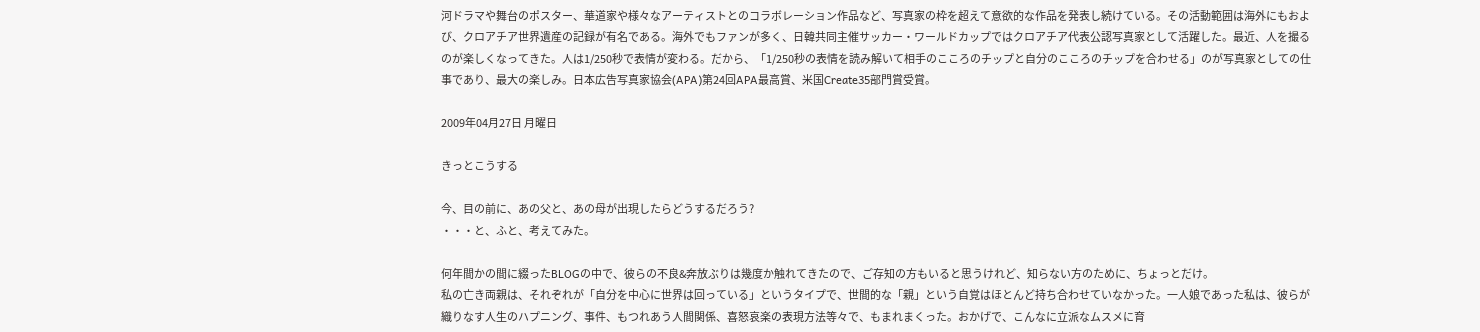河ドラマや舞台のポスター、華道家や様々なアーティストとのコラボレーション作品など、写真家の枠を超えて意欲的な作品を発表し続けている。その活動範囲は海外にもおよび、クロアチア世界遺産の記録が有名である。海外でもファンが多く、日韓共同主催サッカー・ワールドカップではクロアチア代表公認写真家として活躍した。最近、人を撮るのが楽しくなってきた。人は1/250秒で表情が変わる。だから、「1/250秒の表情を読み解いて相手のこころのチップと自分のこころのチップを合わせる」のが写真家としての仕事であり、最大の楽しみ。日本広告写真家協会(APA)第24回APA最高賞、米国Create35部門賞受賞。

2009年04月27日 月曜日

きっとこうする

今、目の前に、あの父と、あの母が出現したらどうするだろう?
・・・と、ふと、考えてみた。

何年間かの間に綴ったBLOGの中で、彼らの不良&奔放ぶりは幾度か触れてきたので、ご存知の方もいると思うけれど、知らない方のために、ちょっとだけ。
私の亡き両親は、それぞれが「自分を中心に世界は回っている」というタイプで、世間的な「親」という自覚はほとんど持ち合わせていなかった。一人娘であった私は、彼らが織りなす人生のハプニング、事件、もつれあう人間関係、喜怒哀楽の表現方法等々で、もまれまくった。おかげで、こんなに立派なムスメに育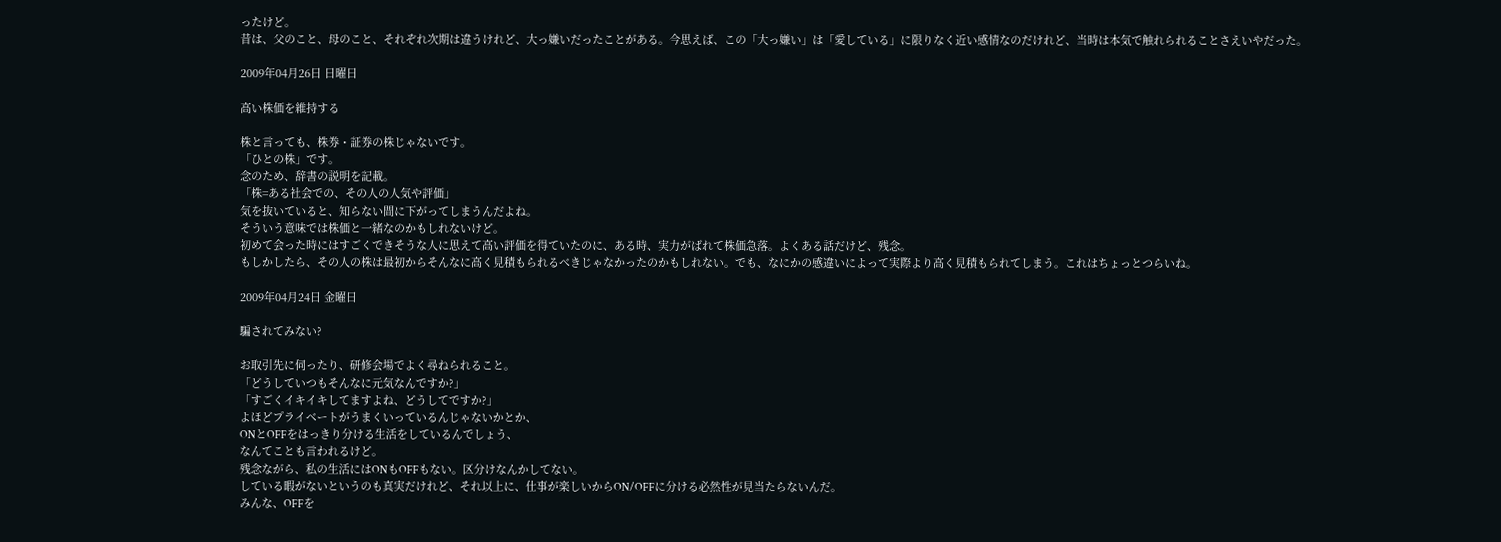ったけど。
昔は、父のこと、母のこと、それぞれ次期は違うけれど、大っ嫌いだったことがある。今思えば、この「大っ嫌い」は「愛している」に限りなく近い感情なのだけれど、当時は本気で触れられることさえいやだった。

2009年04月26日 日曜日

高い株価を維持する

株と言っても、株券・証券の株じゃないです。
「ひとの株」です。
念のため、辞書の説明を記載。
「株=ある社会での、その人の人気や評価」
気を抜いていると、知らない間に下がってしまうんだよね。
そういう意味では株価と一緒なのかもしれないけど。
初めて会った時にはすごくできそうな人に思えて高い評価を得ていたのに、ある時、実力がばれて株価急落。よくある話だけど、残念。
もしかしたら、その人の株は最初からそんなに高く見積もられるべきじゃなかったのかもしれない。でも、なにかの感違いによって実際より高く見積もられてしまう。これはちょっとつらいね。

2009年04月24日 金曜日

騙されてみない?

お取引先に伺ったり、研修会場でよく尋ねられること。
「どうしていつもそんなに元気なんですか?」
「すごくイキイキしてますよね、どうしてですか?」
よほどプライベートがうまくいっているんじゃないかとか、
ONとOFFをはっきり分ける生活をしているんでしょう、
なんてことも言われるけど。
残念ながら、私の生活にはONもOFFもない。区分けなんかしてない。
している暇がないというのも真実だけれど、それ以上に、仕事が楽しいからON/OFFに分ける必然性が見当たらないんだ。
みんな、OFFを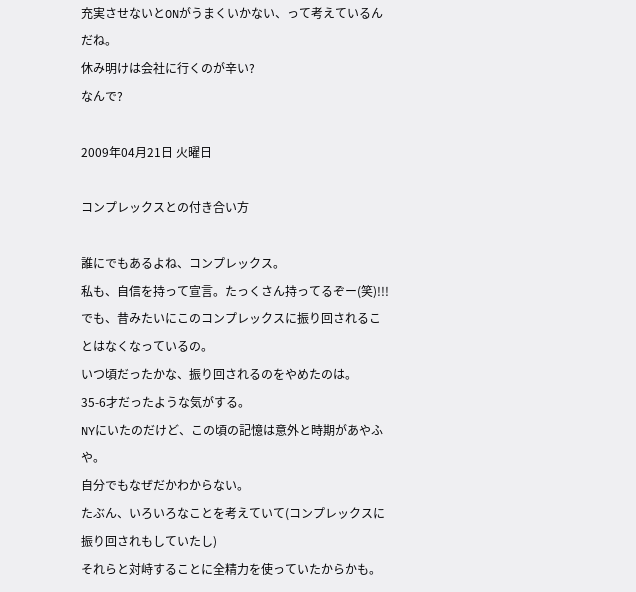充実させないとONがうまくいかない、って考えているんだね。
休み明けは会社に行くのが辛い?
なんで?

2009年04月21日 火曜日

コンプレックスとの付き合い方

誰にでもあるよね、コンプレックス。
私も、自信を持って宣言。たっくさん持ってるぞー(笑)!!!
でも、昔みたいにこのコンプレックスに振り回されることはなくなっているの。
いつ頃だったかな、振り回されるのをやめたのは。
35-6才だったような気がする。
NYにいたのだけど、この頃の記憶は意外と時期があやふや。
自分でもなぜだかわからない。
たぶん、いろいろなことを考えていて(コンプレックスに振り回されもしていたし)
それらと対峙することに全精力を使っていたからかも。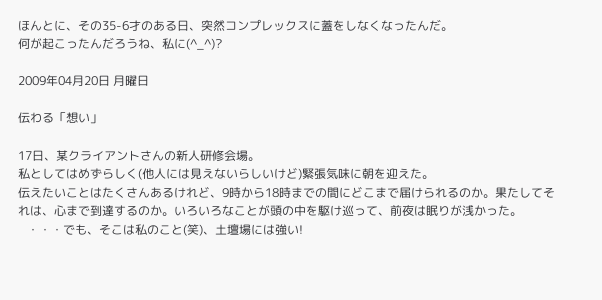ほんとに、その35-6才のある日、突然コンプレックスに蓋をしなくなったんだ。
何が起こったんだろうね、私に(^_^)?

2009年04月20日 月曜日

伝わる「想い」

17日、某クライアントさんの新人研修会場。
私としてはめずらしく(他人には見えないらしいけど)緊張気味に朝を迎えた。
伝えたいことはたくさんあるけれど、9時から18時までの間にどこまで届けられるのか。果たしてそれは、心まで到達するのか。いろいろなことが頭の中を駆け巡って、前夜は眠りが浅かった。
   ・・・でも、そこは私のこと(笑)、土壇場には強い!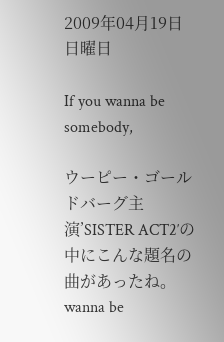2009年04月19日 日曜日

If you wanna be somebody,

ウーピー・ゴールドバーグ主演’SISTER ACT2′の中にこんな題名の曲があったね。
wanna be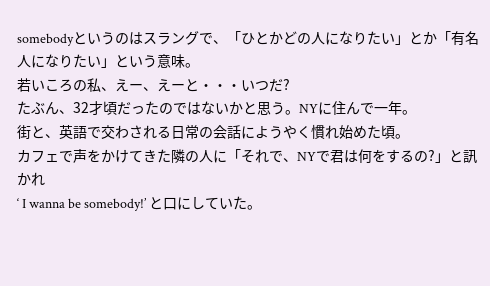somebodyというのはスラングで、「ひとかどの人になりたい」とか「有名人になりたい」という意味。
若いころの私、えー、えーと・・・いつだ?
たぶん、32才頃だったのではないかと思う。NYに住んで一年。
街と、英語で交わされる日常の会話にようやく慣れ始めた頃。
カフェで声をかけてきた隣の人に「それで、NYで君は何をするの?」と訊かれ
‘ I wanna be somebody!’ と口にしていた。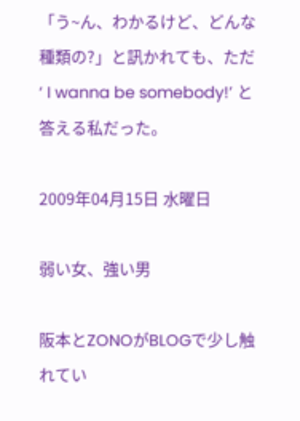「う~ん、わかるけど、どんな種類の?」と訊かれても、ただ
‘ I wanna be somebody!’ と答える私だった。

2009年04月15日 水曜日

弱い女、強い男

阪本とZONOがBLOGで少し触れてい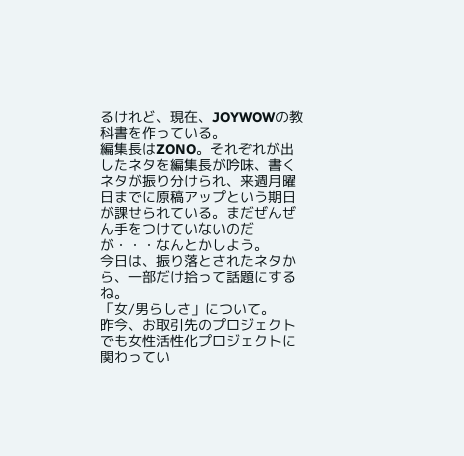るけれど、現在、JOYWOWの教科書を作っている。
編集長はZONO。それぞれが出したネタを編集長が吟味、書くネタが振り分けられ、来週月曜日までに原稿アップという期日が課せられている。まだぜんぜん手をつけていないのだが・・・なんとかしよう。
今日は、振り落とされたネタから、一部だけ拾って話題にするね。
「女/男らしさ」について。
昨今、お取引先のプロジェクトでも女性活性化プロジェクトに関わってい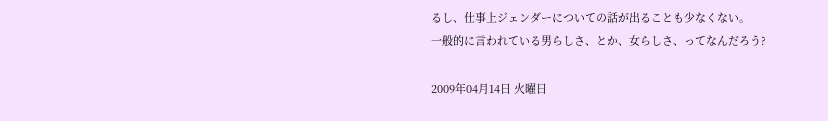るし、仕事上ジェンダーについての話が出ることも少なくない。
一般的に言われている男らしさ、とか、女らしさ、ってなんだろう?

2009年04月14日 火曜日